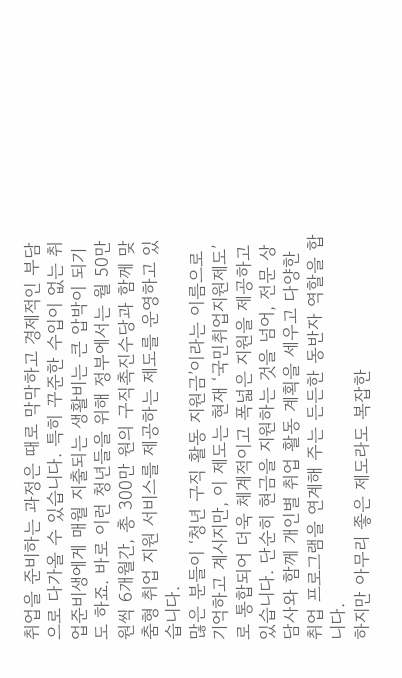취업을 준비하는 과정은 때로 막막하고 경제적인 부담으로 다가올 수 있습니다. 특히 꾸준한 수입이 없는 취업준비생에게 매월 지출되는 생활비는 큰 압박이 되기도 하죠. 바로 이런 청년들을 위해 정부에서는 월 50만 원씩 6개월간, 총 300만 원의 구직촉진수당과 함께 맞춤형 취업 지원 서비스를 제공하는 제도를 운영하고 있습니다.
많은 분들이 ‘청년 구직 활동 지원금’이라는 이름으로 기억하고 계시지만, 이 제도는 현재 ‘국민취업지원제도’로 통합되어 더욱 체계적이고 폭넓은 지원을 제공하고 있습니다. 단순히 현금을 지원하는 것을 넘어, 전문 상담사와 함께 개인별 취업 활동 계획을 세우고 다양한 취업 프로그램을 연계해 주는 든든한 동반자 역할을 합니다.
하지만 아무리 좋은 제도라도 복잡한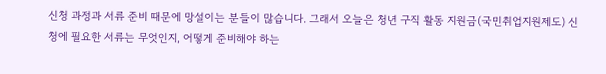신청 과정과 서류 준비 때문에 망설이는 분들이 많습니다. 그래서 오늘은 청년 구직 활동 지원금(국민취업지원제도) 신청에 필요한 서류는 무엇인지, 어떻게 준비해야 하는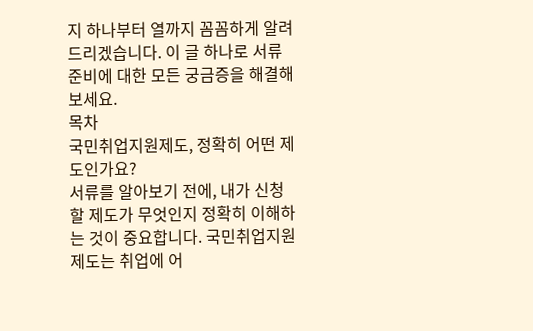지 하나부터 열까지 꼼꼼하게 알려드리겠습니다. 이 글 하나로 서류 준비에 대한 모든 궁금증을 해결해 보세요.
목차
국민취업지원제도, 정확히 어떤 제도인가요?
서류를 알아보기 전에, 내가 신청할 제도가 무엇인지 정확히 이해하는 것이 중요합니다. 국민취업지원제도는 취업에 어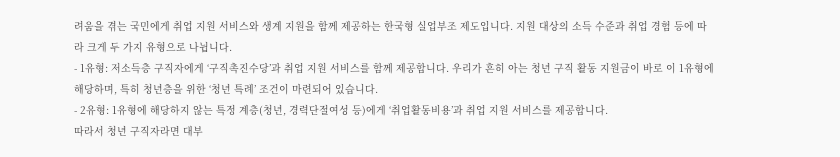려움을 겪는 국민에게 취업 지원 서비스와 생계 지원을 함께 제공하는 한국형 실업부조 제도입니다. 지원 대상의 소득 수준과 취업 경험 등에 따라 크게 두 가지 유형으로 나뉩니다.
- 1유형: 저소득층 구직자에게 ‘구직촉진수당’과 취업 지원 서비스를 함께 제공합니다. 우리가 흔히 아는 청년 구직 활동 지원금이 바로 이 1유형에 해당하며, 특히 청년층을 위한 ‘청년 특례’ 조건이 마련되어 있습니다.
- 2유형: 1유형에 해당하지 않는 특정 계층(청년, 경력단절여성 등)에게 ‘취업활동비용’과 취업 지원 서비스를 제공합니다.
따라서 청년 구직자라면 대부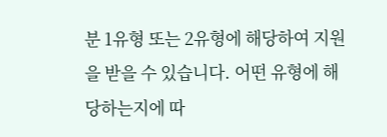분 1유형 또는 2유형에 해당하여 지원을 받을 수 있습니다. 어떤 유형에 해당하는지에 따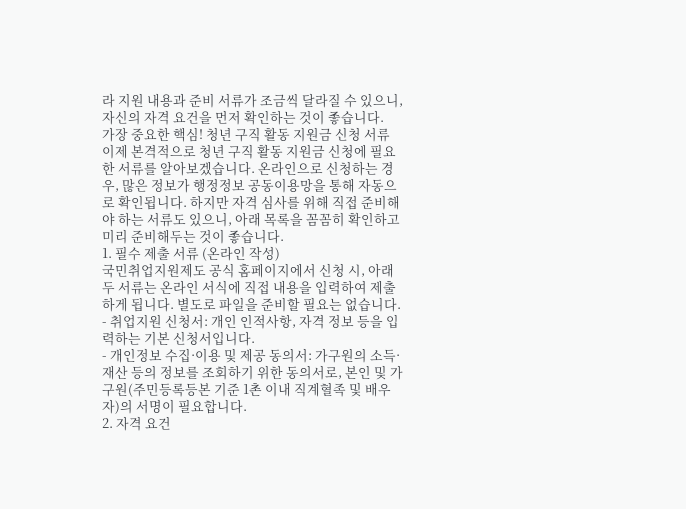라 지원 내용과 준비 서류가 조금씩 달라질 수 있으니, 자신의 자격 요건을 먼저 확인하는 것이 좋습니다.
가장 중요한 핵심! 청년 구직 활동 지원금 신청 서류
이제 본격적으로 청년 구직 활동 지원금 신청에 필요한 서류를 알아보겠습니다. 온라인으로 신청하는 경우, 많은 정보가 행정정보 공동이용망을 통해 자동으로 확인됩니다. 하지만 자격 심사를 위해 직접 준비해야 하는 서류도 있으니, 아래 목록을 꼼꼼히 확인하고 미리 준비해두는 것이 좋습니다.
1. 필수 제출 서류 (온라인 작성)
국민취업지원제도 공식 홈페이지에서 신청 시, 아래 두 서류는 온라인 서식에 직접 내용을 입력하여 제출하게 됩니다. 별도로 파일을 준비할 필요는 없습니다.
- 취업지원 신청서: 개인 인적사항, 자격 정보 등을 입력하는 기본 신청서입니다.
- 개인정보 수집·이용 및 제공 동의서: 가구원의 소득·재산 등의 정보를 조회하기 위한 동의서로, 본인 및 가구원(주민등록등본 기준 1촌 이내 직계혈족 및 배우자)의 서명이 필요합니다.
2. 자격 요건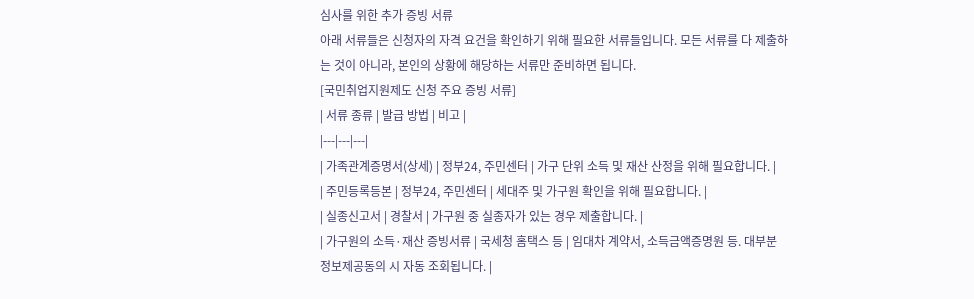심사를 위한 추가 증빙 서류
아래 서류들은 신청자의 자격 요건을 확인하기 위해 필요한 서류들입니다. 모든 서류를 다 제출하는 것이 아니라, 본인의 상황에 해당하는 서류만 준비하면 됩니다.
[국민취업지원제도 신청 주요 증빙 서류]
| 서류 종류 | 발급 방법 | 비고 |
|---|---|---|
| 가족관계증명서(상세) | 정부24, 주민센터 | 가구 단위 소득 및 재산 산정을 위해 필요합니다. |
| 주민등록등본 | 정부24, 주민센터 | 세대주 및 가구원 확인을 위해 필요합니다. |
| 실종신고서 | 경찰서 | 가구원 중 실종자가 있는 경우 제출합니다. |
| 가구원의 소득·재산 증빙서류 | 국세청 홈택스 등 | 임대차 계약서, 소득금액증명원 등. 대부분 정보제공동의 시 자동 조회됩니다. |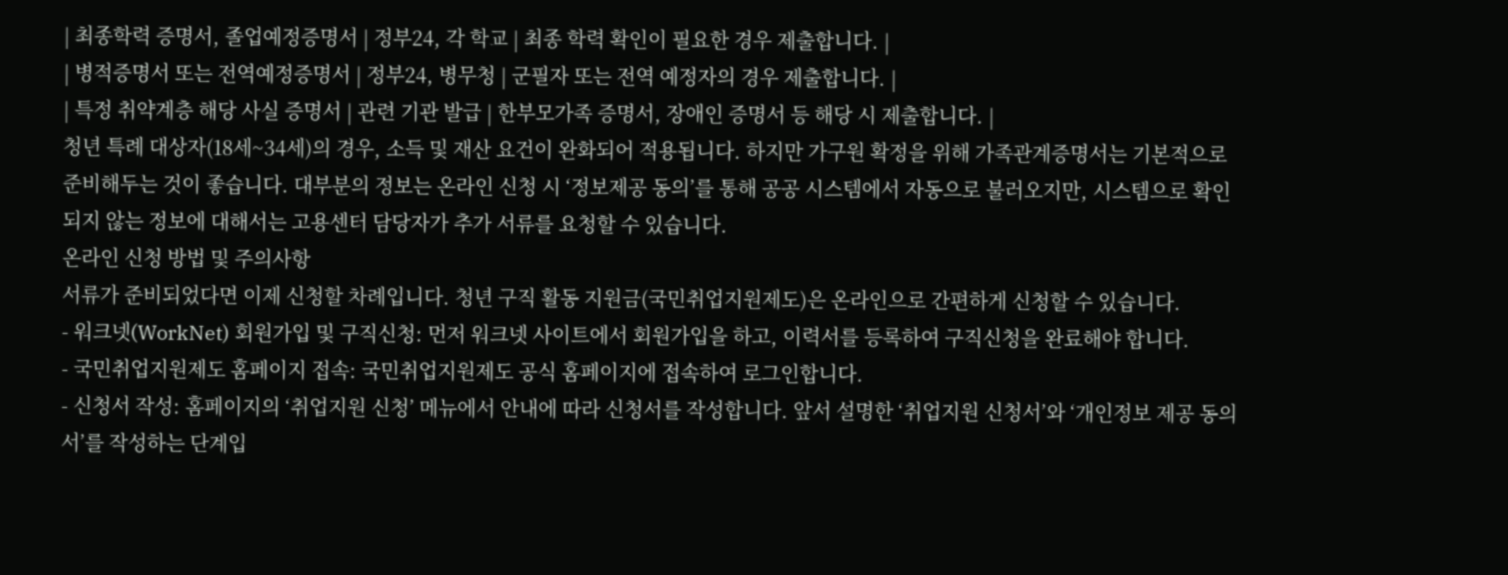| 최종학력 증명서, 졸업예정증명서 | 정부24, 각 학교 | 최종 학력 확인이 필요한 경우 제출합니다. |
| 병적증명서 또는 전역예정증명서 | 정부24, 병무청 | 군필자 또는 전역 예정자의 경우 제출합니다. |
| 특정 취약계층 해당 사실 증명서 | 관련 기관 발급 | 한부모가족 증명서, 장애인 증명서 등 해당 시 제출합니다. |
청년 특례 대상자(18세~34세)의 경우, 소득 및 재산 요건이 완화되어 적용됩니다. 하지만 가구원 확정을 위해 가족관계증명서는 기본적으로 준비해두는 것이 좋습니다. 대부분의 정보는 온라인 신청 시 ‘정보제공 동의’를 통해 공공 시스템에서 자동으로 불러오지만, 시스템으로 확인되지 않는 정보에 대해서는 고용센터 담당자가 추가 서류를 요청할 수 있습니다.
온라인 신청 방법 및 주의사항
서류가 준비되었다면 이제 신청할 차례입니다. 청년 구직 활동 지원금(국민취업지원제도)은 온라인으로 간편하게 신청할 수 있습니다.
- 워크넷(WorkNet) 회원가입 및 구직신청: 먼저 워크넷 사이트에서 회원가입을 하고, 이력서를 등록하여 구직신청을 완료해야 합니다.
- 국민취업지원제도 홈페이지 접속: 국민취업지원제도 공식 홈페이지에 접속하여 로그인합니다.
- 신청서 작성: 홈페이지의 ‘취업지원 신청’ 메뉴에서 안내에 따라 신청서를 작성합니다. 앞서 설명한 ‘취업지원 신청서’와 ‘개인정보 제공 동의서’를 작성하는 단계입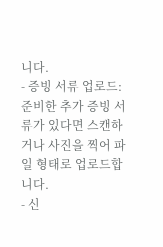니다.
- 증빙 서류 업로드: 준비한 추가 증빙 서류가 있다면 스캔하거나 사진을 찍어 파일 형태로 업로드합니다.
- 신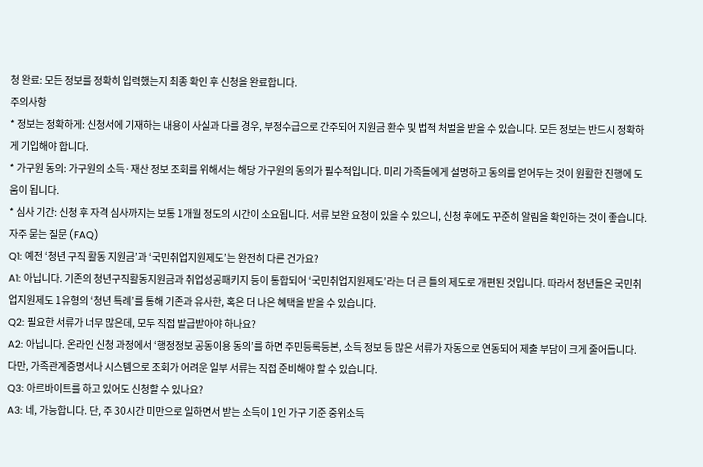청 완료: 모든 정보를 정확히 입력했는지 최종 확인 후 신청을 완료합니다.
주의사항
* 정보는 정확하게: 신청서에 기재하는 내용이 사실과 다를 경우, 부정수급으로 간주되어 지원금 환수 및 법적 처벌을 받을 수 있습니다. 모든 정보는 반드시 정확하게 기입해야 합니다.
* 가구원 동의: 가구원의 소득·재산 정보 조회를 위해서는 해당 가구원의 동의가 필수적입니다. 미리 가족들에게 설명하고 동의를 얻어두는 것이 원활한 진행에 도움이 됩니다.
* 심사 기간: 신청 후 자격 심사까지는 보통 1개월 정도의 시간이 소요됩니다. 서류 보완 요청이 있을 수 있으니, 신청 후에도 꾸준히 알림을 확인하는 것이 좋습니다.
자주 묻는 질문 (FAQ)
Q1: 예전 ‘청년 구직 활동 지원금’과 ‘국민취업지원제도’는 완전히 다른 건가요?
A1: 아닙니다. 기존의 청년구직활동지원금과 취업성공패키지 등이 통합되어 ‘국민취업지원제도’라는 더 큰 틀의 제도로 개편된 것입니다. 따라서 청년들은 국민취업지원제도 1유형의 ‘청년 특례’를 통해 기존과 유사한, 혹은 더 나은 혜택을 받을 수 있습니다.
Q2: 필요한 서류가 너무 많은데, 모두 직접 발급받아야 하나요?
A2: 아닙니다. 온라인 신청 과정에서 ‘행정정보 공동이용 동의’를 하면 주민등록등본, 소득 정보 등 많은 서류가 자동으로 연동되어 제출 부담이 크게 줄어듭니다. 다만, 가족관계증명서나 시스템으로 조회가 어려운 일부 서류는 직접 준비해야 할 수 있습니다.
Q3: 아르바이트를 하고 있어도 신청할 수 있나요?
A3: 네, 가능합니다. 단, 주 30시간 미만으로 일하면서 받는 소득이 1인 가구 기준 중위소득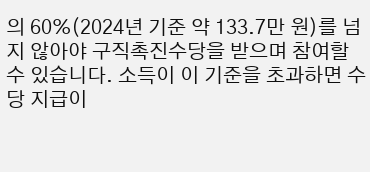의 60%(2024년 기준 약 133.7만 원)를 넘지 않아야 구직촉진수당을 받으며 참여할 수 있습니다. 소득이 이 기준을 초과하면 수당 지급이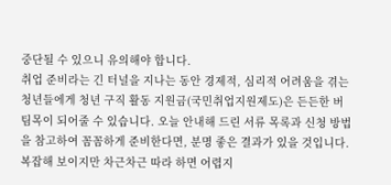중단될 수 있으니 유의해야 합니다.
취업 준비라는 긴 터널을 지나는 동안 경제적, 심리적 어려움을 겪는 청년들에게 청년 구직 활동 지원금(국민취업지원제도)은 든든한 버팀목이 되어줄 수 있습니다. 오늘 안내해 드린 서류 목록과 신청 방법을 참고하여 꼼꼼하게 준비한다면, 분명 좋은 결과가 있을 것입니다. 복잡해 보이지만 차근차근 따라 하면 어렵지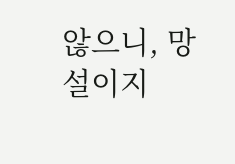않으니, 망설이지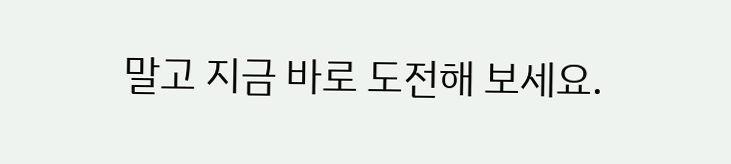말고 지금 바로 도전해 보세요.